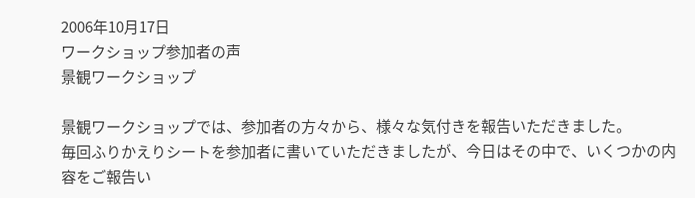2006年10月17日
ワークショップ参加者の声
景観ワークショップ

景観ワークショップでは、参加者の方々から、様々な気付きを報告いただきました。
毎回ふりかえりシートを参加者に書いていただきましたが、今日はその中で、いくつかの内容をご報告い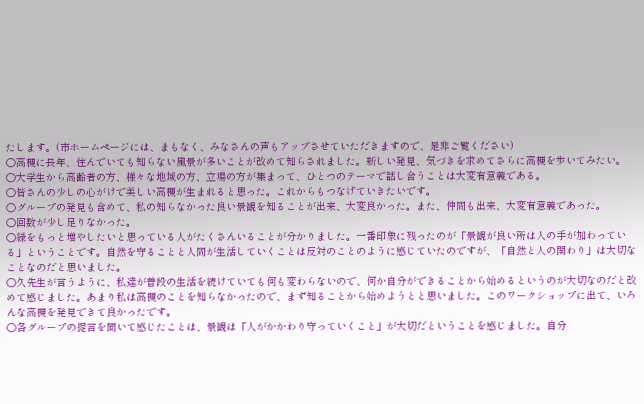たします。(市ホームページには、まもなく、みなさんの声もアップさせていただきますので、是非ご覧ください)
○高槻に長年、住んでいても知らない風景が多いことが改めて知らされました。新しい発見、気づきを求めてさらに高槻を歩いてみたい。
○大学生から高齢者の方、様々な地域の方、立場の方が集まって、ひとつのテーマで話し合うことは大変有意義である。
○皆さんの少しの心がけで美しい高槻が生まれると思った。これからもつなげていきたいです。
○グループの発見も含めて、私の知らなかった良い景観を知ることが出来、大変良かった。また、仲間も出来、大変有意義であった。
○回数が少し足りなかった。
○緑をもっと増やしたいと思っている人がたくさんいることが分かりました。一番印象に残ったのが「景観が良い所は人の手が加わっている」ということです。自然を守ることと人間が生活していくことは反対のことのように感じていたのですが、「自然と人の関わり」は大切なことなのだと思いました。
○久先生が言うように、私達が普段の生活を続けていても何も変わらないので、何か自分ができることから始めるというのが大切なのだと改めて感じました。あまり私は高槻のことを知らなかったので、まず知ることから始めようとと思いました。このワークショップに出て、いろんな高槻を発見できて良かったです。
○各グループの提言を聞いて感じたことは、景観は「人がかかわり守っていくこと」が大切だということを感じました。自分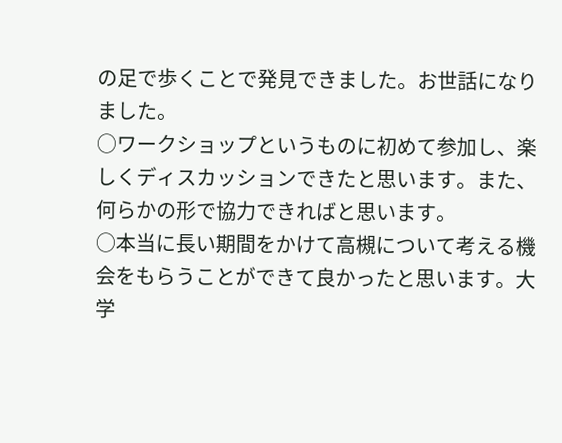の足で歩くことで発見できました。お世話になりました。
○ワークショップというものに初めて参加し、楽しくディスカッションできたと思います。また、何らかの形で協力できればと思います。
○本当に長い期間をかけて高槻について考える機会をもらうことができて良かったと思います。大学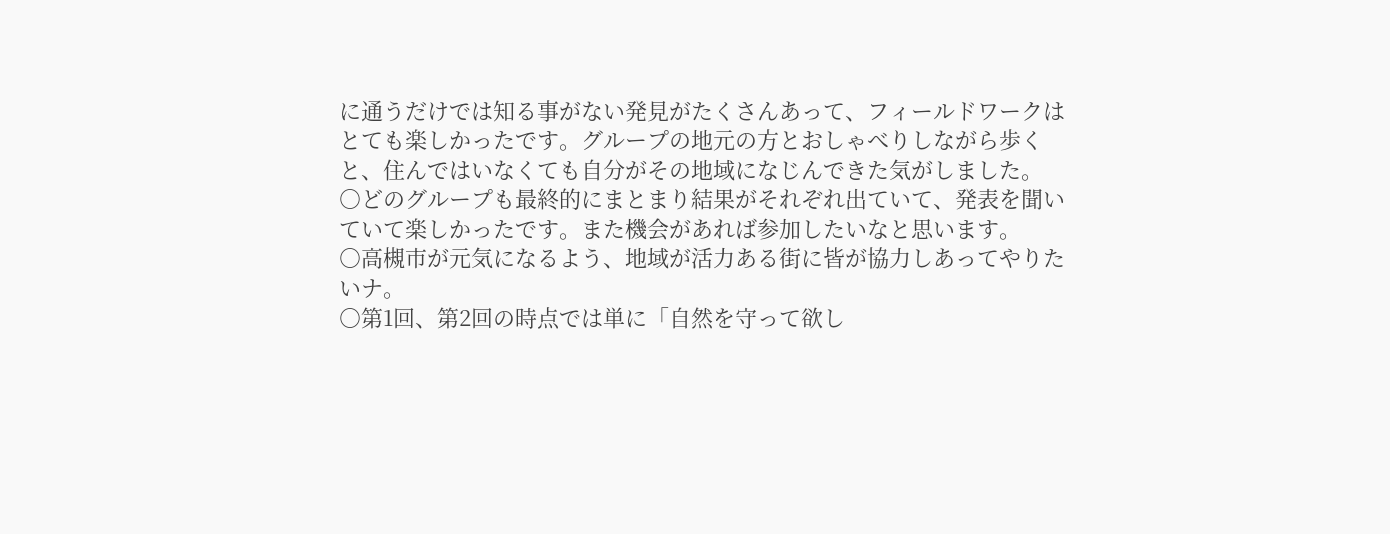に通うだけでは知る事がない発見がたくさんあって、フィールドワークはとても楽しかったです。グループの地元の方とおしゃべりしながら歩くと、住んではいなくても自分がその地域になじんできた気がしました。
○どのグループも最終的にまとまり結果がそれぞれ出ていて、発表を聞いていて楽しかったです。また機会があれば参加したいなと思います。
○高槻市が元気になるよう、地域が活力ある街に皆が協力しあってやりたいナ。
○第1回、第2回の時点では単に「自然を守って欲し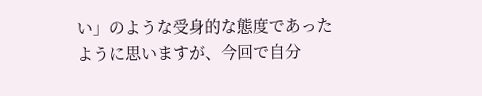い」のような受身的な態度であったように思いますが、今回で自分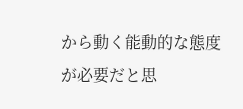から動く能動的な態度が必要だと思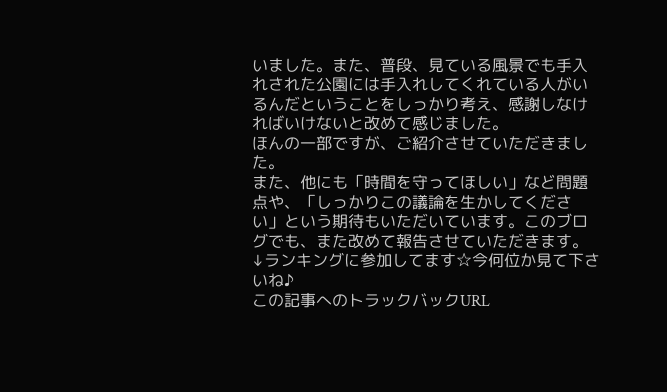いました。また、普段、見ている風景でも手入れされた公園には手入れしてくれている人がいるんだということをしっかり考え、感謝しなければいけないと改めて感じました。
ほんの一部ですが、ご紹介させていただきました。
また、他にも「時間を守ってほしい」など問題点や、「しっかりこの議論を生かしてください」という期待もいただいています。このブログでも、また改めて報告させていただきます。
↓ランキングに参加してます☆今何位か見て下さいね♪
この記事へのトラックバックURL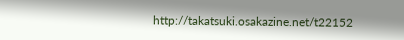http://takatsuki.osakazine.net/t22152